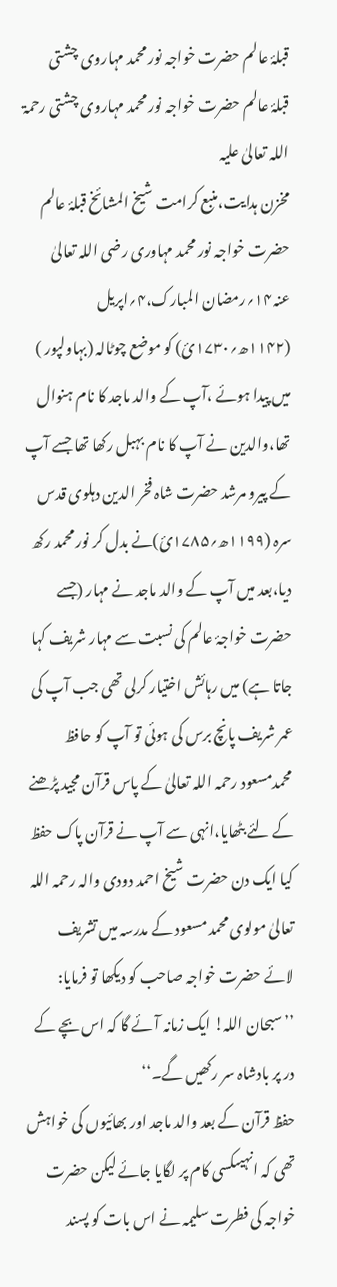قبلۂ عالم حضرت خواجہ نور محمد مہاروی چشتی
قبلۂ عالم حضرت خواجہ نور محمد مہاروی چشتی رحمۃ اللہ تعالیٰ علیہ
مخزن ہدایت،منبع کرامت شیخ المشائخ قبلۂ عالم حضرت خواجہ نور محمد مہاوری رضی اللہ تعالیٰ عنہ۱۴؍رمضان المبارک،۴؍اپریل (۱۱۴۲ھ؍۱۷۳۰ئ) کو موضع چوٹالہ (بہاولپور ) میں پیدا ہوئے ،آپ کے والد ماجد کا نام ہنوال تھا،والدین نے آپ کا نام بہبل رکھا تھا جسے آپ کے پیرو مرشد حضرت شاہ فخر الدین دہلوی قدس سرہ (۱۱۹۹ھ؍۱۷۸۵ئ)نے بدل کر نور محمد رکھ دیا،بعد میں آپ کے والد ماجد نے مہار (جسے حضرت خواجۂ عالم کی نسبت سے مہار شریف کہا جاتا ہے) میں رہائش اختیار کرلی تھی جب آپ کی عمر شریف پانچ برس کی ہوئی تو آپ کو حافظ محمدمسعود رحمہ اللہ تعالیٰ کے پاس قرآن مجید پڑھنے کے لئے بٹھایا،انہی سے آپ نے قرآن پاک حفظ کیا ایک دن حضرت شیخ احمد دودی والہ رحمہ اللہ تعالیٰ مولوی محمد مسعود کے مدرسہ میں تشریف لائے حضرت خواجہ صاحب کو دیکھا تو فرمایا:
’’سبحان اللہ! ایک زمانہ آئے گا کہ اس بچے کے در پر بادشاہ سر رکھیں گے۔‘‘
حفظ قرآن کے بعد والد ماجد اور بھائیوں کی خواہش تھی کہ انہیںکسی کام پر لگایا جائے لیکن حضرت خواجہ کی فطرت سلیمہ نے اس بات کو پسند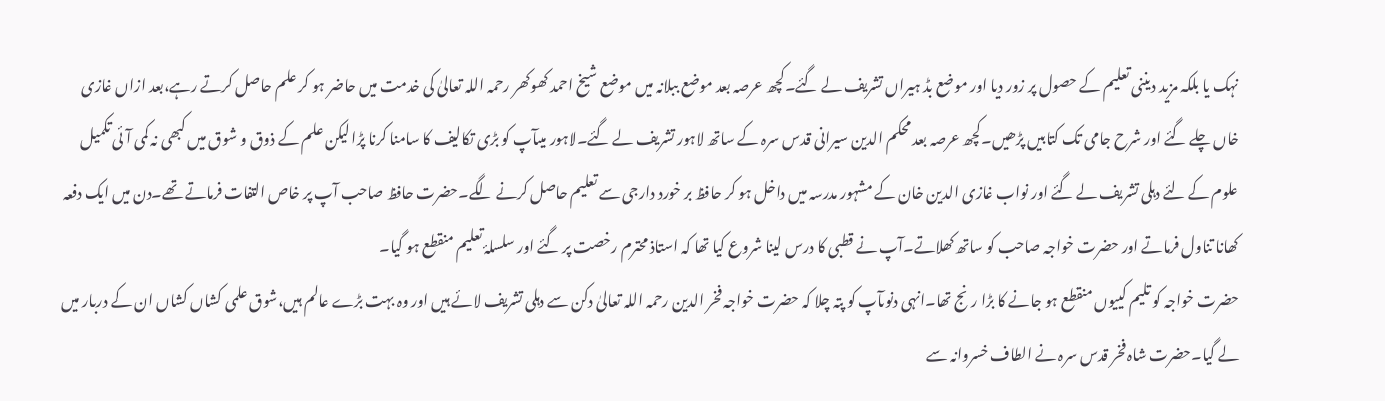نہک یا بلکہ مزید دیننی تعلیم کے حصول پر زور دیا اور موضع بڈ ہیراں تشریف لے گئے۔کچھ عرصہ بعد موضع ببلانہ میں موضع شیخ احمد کھوکھر رحمہ اللہ تعالیٰ کی خدمت میں حاضر ہو کر علم حاصل کرتے رہے،بعد ازاں غازی خاں چلے گئے اور شرح جامی تک کتابیں پڑھیں۔کچھ عرصہ بعد محکم الدین سیرانی قدس سرہ کے ساتھ لاہور تشریف لے گئے۔لاہور میںآپ کو بڑی تکالیف کا سامنا کرنا پڑا لیکن علم کے ذوق و شوق میں کبھی نہ کمی آئی تکمیل علوم کے لئے دہلی تشریف لے گئے اور نواب غازی الدین خان کے مشہور مدرسہ میں داخل ہو کر حافظ بر خورد دارجی سے تعلیم حاصل کرنے لگے۔حضرت حافظ صاحب آپ پر خاص التفات فرماتے تھے۔دن میں ایک دفعہ کھانا تناول فرماتے اور حضرت خواجہ صاحب کو ساتھ کھلاتے۔آپ نے قطبی کا درس لینا شروع کیا تھا کہ استاذ محترم رخصت پر گئے اور سلسلۂ تعلیم منقطع ہو گیا۔
حضرت خواجہ کو تلیم کییوں منقطع ہو جانے کا بڑا رنج تھا۔انہی دنوںآپ کو پتہ چلا کہ حضرت خواجہ فخر الدین رحمہ اللہ تعالیٰ دکن سے دہلی تشریف لائے ہیں اور وہ بہت بڑے عالم ہیں،شوق علمی کشاں کشاں ان کے دربار میں لے گیا۔حضرت شاہ فخر قدس سرہ نے الطاف خسروانہ سے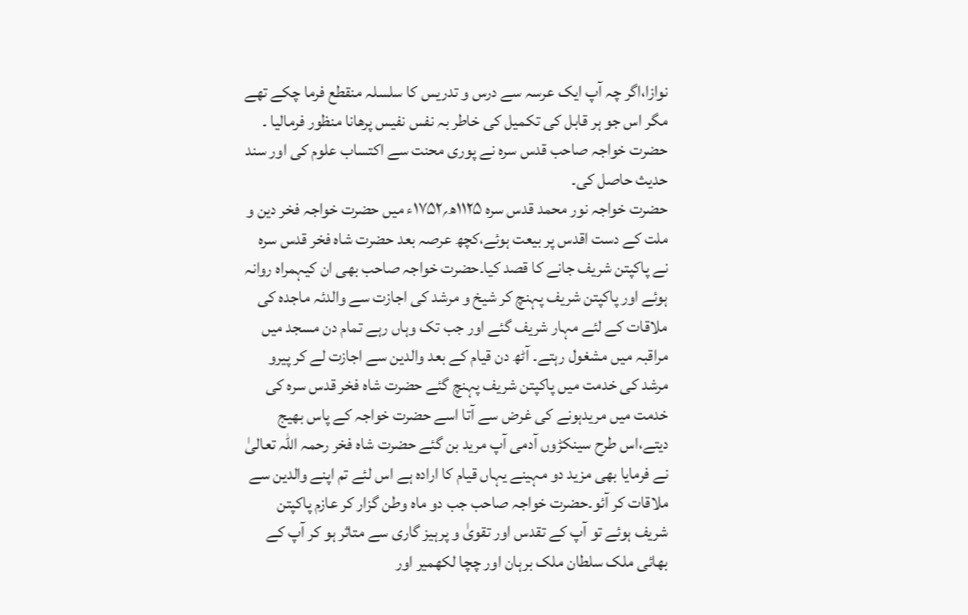نوازا،اگر چہ آپ ایک عرسہ سے درس و تدریس کا سلسلہ منقطع فرما چکے تھے مگر اس جو ہر قابل کی تکمیل کی خاطر بہ نفس نفیس پرھانا منظور فرمالیا ۔ حضرت خواجہ صاحب قدس سرہ نے پوری محنت سے اکتساب علوم کی اور سند حدیث حاصل کی۔
حضرت خواجہ نور محمد قدس سرہ ۱۱۲۵ھ؍۱۷۵۲ء میں حضرت خواجہ فخر دین و ملت کے دست اقدس پر بیعت ہوئے،کچھ عرصہ بعد حضرت شاہ فخر قدس سرہ نے پاکپتن شریف جانے کا قصد کیا۔حضرت خواجہ صاحب بھی ان کیہمراہ روانہ ہوئے اور پاکپتن شریف پہنچ کر شیخ و مرشد کی اجازت سے والدئہ ماجدہ کی ملاقات کے لئے مہار شریف گئے اور جب تک وہاں رہے تمام دن مسجد میں مراقبہ میں مشغول رہتے۔ آٹھ دن قیام کے بعد والدین سے اجازت لے کر پیرو مرشد کی خدمت میں پاکپتن شریف پہنچ گئے حضرت شاہ فخر قدس سرہ کی خدمت میں مریدہونے کی غرض سے آتا اسے حضرت خواجہ کے پاس بھیج دیتے،اس طرح سینکڑوں آدمی آپ مرید بن گئے حضرت شاہ فخر رحمہ اللہ تعالیٰ نے فرمایا بھی مزید دو مہینے یہاں قیام کا ارادہ ہے اس لئے تم اپنے والدین سے ملاقات کر آئو۔حضرت خواجہ صاحب جب دو ماہ وطن گزار کر عازم پاکپتن شریف ہوئے تو آپ کے تقدس اور تقویٰ و پرہیز گاری سے متاثر ہو کر آپ کے بھائی ملک سلطان ملک برہان اور چچا لکھمیر اور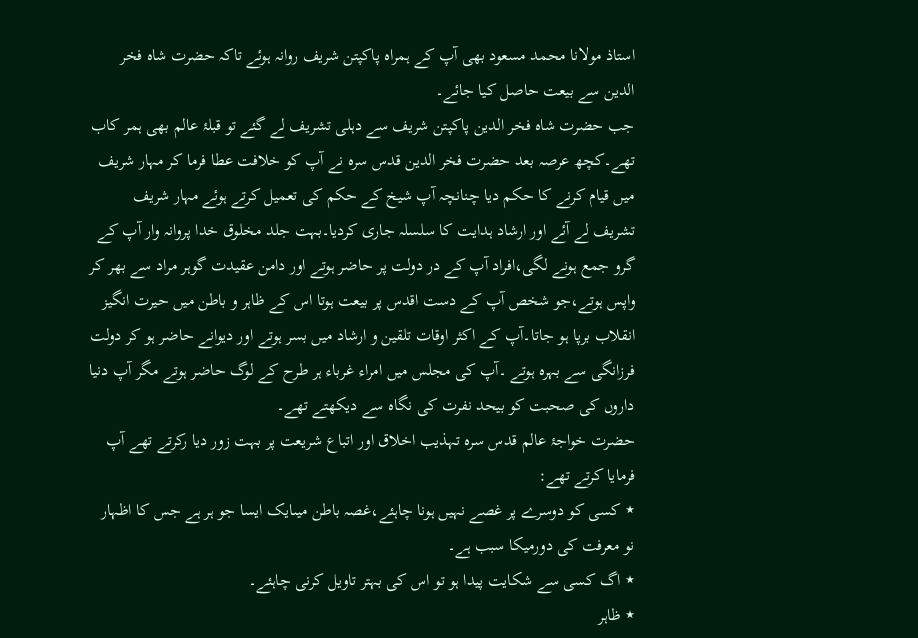استاذ مولانا محمد مسعود بھی آپ کے ہمراہ پاکپتن شریف روانہ ہوئے تاکہ حضرت شاہ فخر الدین سے بیعت حاصل کیا جائے۔
جب حضرت شاہ فخر الدین پاکپتن شریف سے دہلی تشریف لے گئے تو قبلۂ عالم بھی ہمر کاب تھے۔کچھ عرصہ بعد حضرت فخر الدین قدس سرہ نے آپ کو خلافت عطا فرما کر مہار شریف میں قیام کرنے کا حکم دیا چنانچہ آپ شیخ کے حکم کی تعمیل کرتے ہوئے مہار شریف تشریف لے آئے اور ارشاد ہدایت کا سلسلہ جاری کردیا۔بہت جلد مخلوق خدا پروانہ وار آپ کے گرو جمع ہونے لگی،افراد آپ کے در دولت پر حاضر ہوتے اور دامن عقیدت گوہر مراد سے بھر کر واپس ہوتے،جو شخص آپ کے دست اقدس پر بیعت ہوتا اس کے ظاہر و باطن میں حیرت انگیز انقلاب برپا ہو جاتا۔آپ کے اکثر اوقات تلقین و ارشاد میں بسر ہوتے اور دیوانے حاضر ہو کر دولت فرزانگی سے بہرہ ہوتے ۔آپ کی مجلس میں امراء غرباء ہر طرح کے لوگ حاضر ہوتے مگر آپ دنیا داروں کی صحبت کو بیحد نفرت کی نگاہ سے دیکھتے تھے۔
حضرت خواجۂ عالم قدس سرہ تہذیب اخلاق اور اتباع شریعت پر بہت زور دیا رکرتے تھے آپ فرمایا کرتے تھے:
٭ کسی کو دوسرے پر غصے نہیں ہونا چاہئے،غصہ باطن میںایک ایسا جو ہر ہے جس کا اظہار نو معرفت کی دورمیکا سبب ہے۔
٭ اگ کسی سے شکایت پیدا ہو تو اس کی بہتر تاویل کرنی چاہئے۔
٭ ظاہر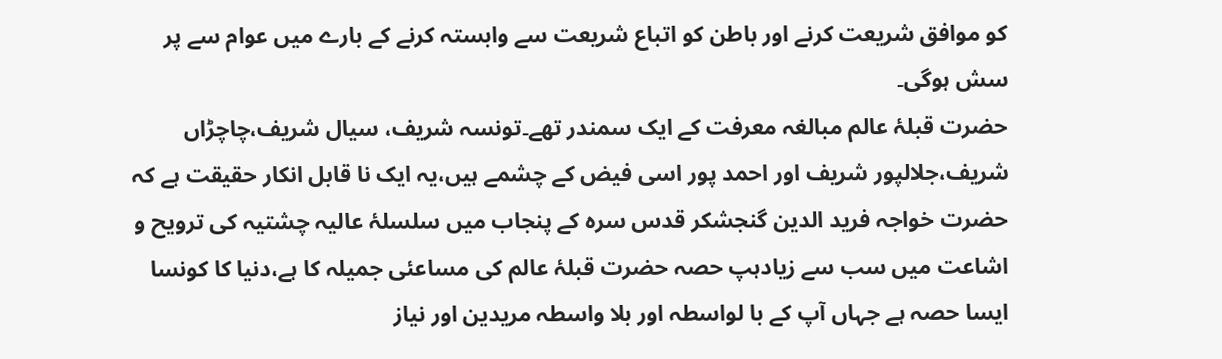کو موافق شریعت کرنے اور باطن کو اتباع شریعت سے وابستہ کرنے کے بارے میں عوام سے پر سش ہوگی۔
حضرت قبلۂ عالم مبالغہ معرفت کے ایک سمندر تھے۔تونسہ شریف، سیال شریف،چاچڑاں شریف،جلالپور شریف اور احمد پور اسی فیض کے چشمے ہیں،یہ ایک نا قابل انکار حقیقت ہے کہ حضرت خواجہ فرید الدین گنجشکر قدس سرہ کے پنجاب میں سلسلۂ عالیہ چشتیہ کی ترویح و اشاعت میں سب سے زیادہپ حصہ حضرت قبلۂ عالم کی مساعئی جمیلہ کا ہے،دنیا کا کونسا ایسا حصہ ہے جہاں آپ کے با لواسطہ اور بلا واسطہ مریدین اور نیاز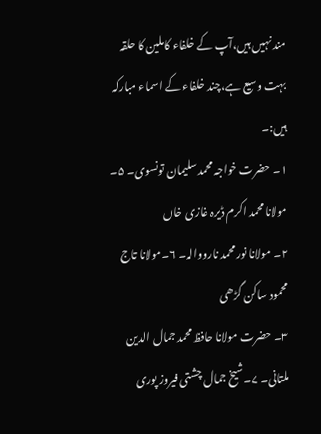مند نہیں ہیں،آپ کے خلفاء کاملین کا حلقہ بہت وسیع ہے،چند خلفاء کے اسماء مبارکہ ہیں:۔
۱۔ حضرت خواجہ محمد سلیمان تونسوی۔ ۵۔ مولانا محمد اکرم ڈیرہ غازی خاں
۲۔ مولانا نور محمد نارووالہ۔ ۶۔مولانا تاج محمود ساکن گڑھی
۳۔ حضرت مولانا حافظ محمد جمال الدین ملتانی۔ ۷۔شیخ جمال چشتی فیروز پوری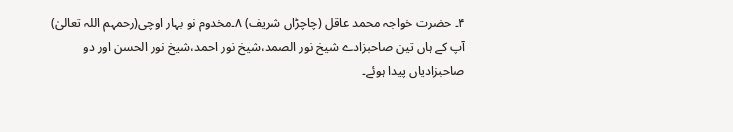۴۔ حضرت خواجہ محمد عاقل (چاچڑاں شریف) ۸۔مخدوم نو بہار اوچی(رحمہم اللہ تعالیٰ)
آپ کے ہاں تین صاحبزادے شیخ نور الصمد،شیخ نور احمد،شیخ نور الحسن اور دو صاحبزادیاں پیدا ہوئے۔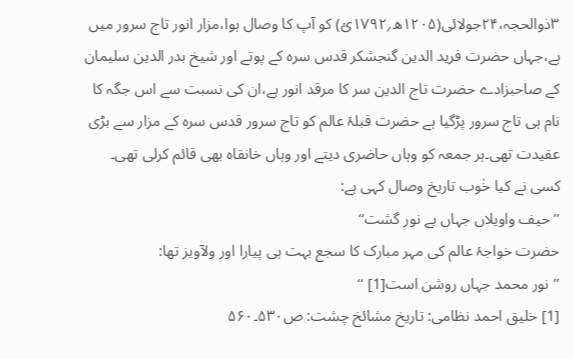۳ذوالحجہ،۲۴جولائی(۱۲۰۵ھ؍۱۷۹۲ئ) کو آپ کا وصال ہوا،مزار انور تاج سرور میں ہے،جہاں حضرت فرید الدین گنجشکر قدس سرہ کے پوتے اور شیخ بدر الدین سلیمان کے صاحبزادے حضرت تاج الدین سر کا مرقد انور ہے،ان کی نسبت سے اس جگہ کا نام ہی تاج سرور پڑگیا ہے حضرت قبلۂ عالم کو تاج سرور قدس سرہ کے مزار سے بڑی عقیدت تھی۔ہر جمعہ کو وہاں حاضری دیتے اور وہاں خانقاہ بھی قائم کرلی تھی۔
کسی نے کیا خٰوب تاریخ وصال کہی ہے:
’’حیف واویلاں جہاں بے نور گشت‘‘
حضرت خواجۂ عالم کی مہر مبارک کا سجع بہت ہی پیارا اور ولآویز تھا:
’’نور محمد جہاں روشن است[1] ‘‘
[1] خلیق احمد نظامی: تاریخ مشائخ چشت: ص۵۳۰۔۵۶۰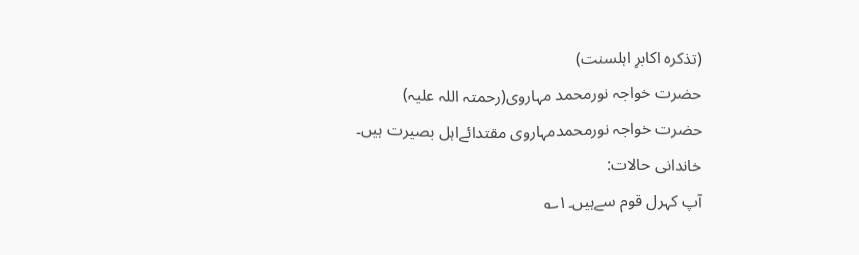(تذکرہ اکابرِ اہلسنت)
حضرت خواجہ نورمحمد مہاروی(رحمتہ اللہ علیہ)
حضرت خواجہ نورمحمدمہاروی مقتدائےاہل بصیرت ہیں۔
خاندانی حالات:
آپ کہرل قوم سےہیں۔۱؎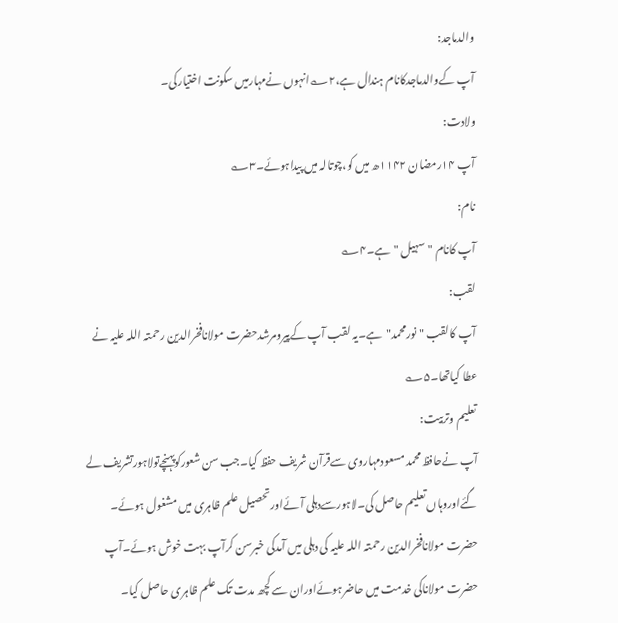والدماجد:
آپ کےوالدماجدکانام ہندال ہے،۲؎انہوں نےمہارمیں سکونت اختیارکی۔
ولادت:
آپ ۱۴رمضان ۱۱۴۲ھ میں کو،چوتالہ میں پیداہوئے۔۳؎
نام:
آپ کانام "سہیل "ہے۔۴؎
لقب:
آپ کالقب "نورمحمد"ہے۔یہ لقب آپ کےپیرومرشدحضرت مولانافخرالدین رحمتہ اللہ علیہ نے عطا کیاتھا۔۵؎
تعلیم وتربیت:
آپ نےحافظ محمد مسعودمہاروی سےقرآن شریف حفظ کیا۔جب سن شعورکوپہنچےتولاہورتشریف لے گئےاوروہاں تعلیم حاصل کی۔لاہورسےدہلی آئےاورتحصیل علم ظاہری میں مشغول ہوئے۔
حضرت مولانافخرالدین رحمتہ اللہ علیہ کی دہلی میں آمدکی خبرسن کرآپ بہت خوش ہوئے۔آپ حضرت مولاناکی خدمت میں حاضرہوئےاوران سے کچھ مدت تک علم ظاہری حاصل کیا۔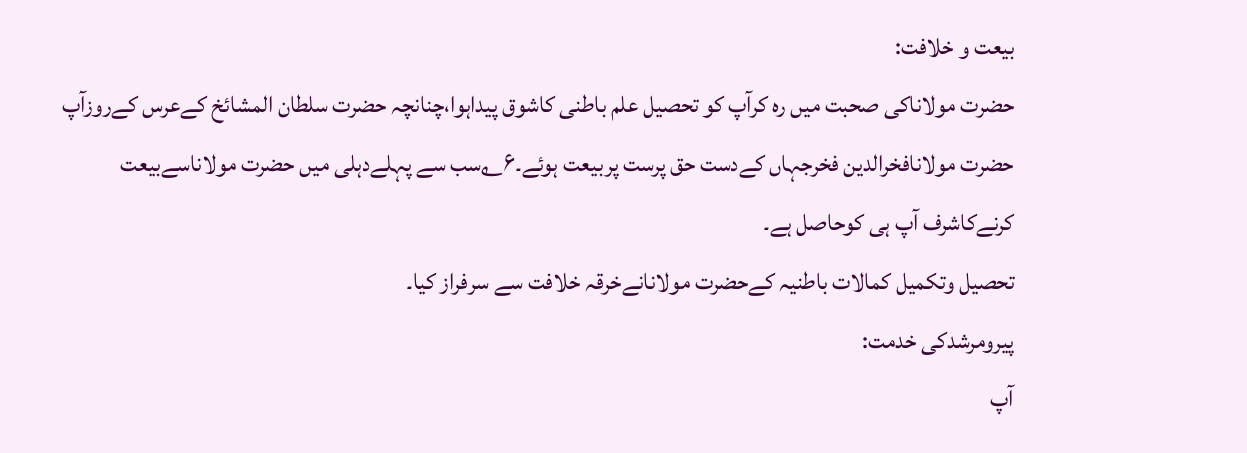بیعت و خلافت:
حضرت مولاناکی صحبت میں رہ کرآپ کو تحصیل علم باطنی کاشوق پیداہوا،چنانچہ حضرت سلطان المشائخ کےعرس کےروزآپ حضرت مولانافخرالدین فخرجہاں کےدست حق پرست پربیعت ہوئے۔۶؎سب سے پہلےدہلی میں حضرت مولاناسےبیعت کرنےکاشرف آپ ہی کوحاصل ہے۔
تحصیل وتکمیل کمالات باطنیہ کےحضرت مولانانےخرقہ خلافت سے سرفراز کیا۔
پیرومرشدکی خدمت:
آپ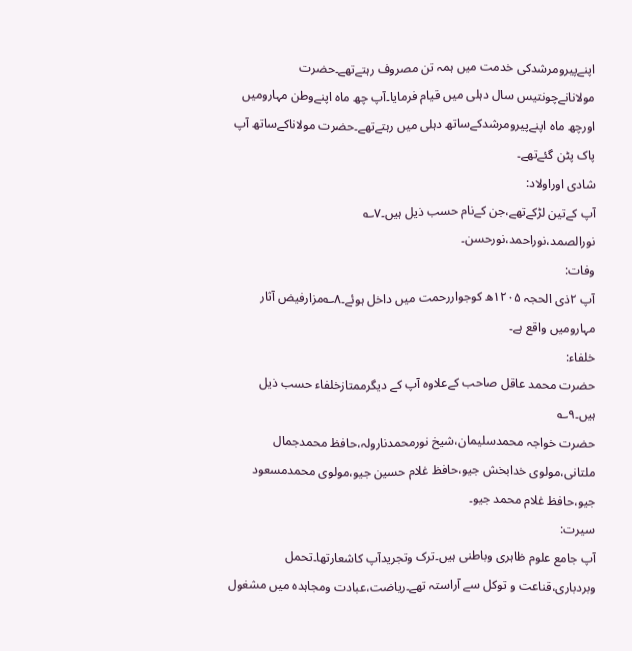اپنےپیرومرشدکی خدمت میں ہمہ تن مصروف رہتےتھے۔حضرت مولانانےچونتیس سال دہلی میں قیام فرمایا۔آپ چھ ماہ اپنےوطن مہارومیں اورچھ ماہ اپنےپیرومرشدکےساتھ دہلی میں رہتےتھے۔حضرت مولاناکےساتھ آپ پاک پٹن گئےتھے۔
شادی اوراولاد:
آپ کےتین لڑکےتھے،جن کےنام حسب ذیل ہیں۔۷؎
نورالصمد،نوراحمد،نورحسن۔
وفات:
آپ ۲ذی الحجہ ۱۲۰۵ھ کوجواررحمت میں داخل ہوئے۔۸؎مزارفیض آثار مہارومیں واقع ہے۔
خلفاء:
حضرت محمد عاقل صاحب کےعلاوہ آپ کے دیگرممتازخلفاء حسب ذیل ہیں۔۹؎
حضرت خواجہ محمدسلیمان،شیخ نورمحمدنارولہ،حافظ محمدجمال ملتانی،مولوی خدابخش جیو،حافظ غلام حسین جیو،مولوی محمدمسعود جیو،حافظ غلام محمد جیو۔
سیرت:
آپ جامع علوم ظاہری وباطنی ہیں۔ترک وتجریدآپ کاشعارتھا۔تحمل وبردباری،قناعت و توکل سے آراستہ تھے۔ریاضت،عبادت ومجاہدہ میں مشغول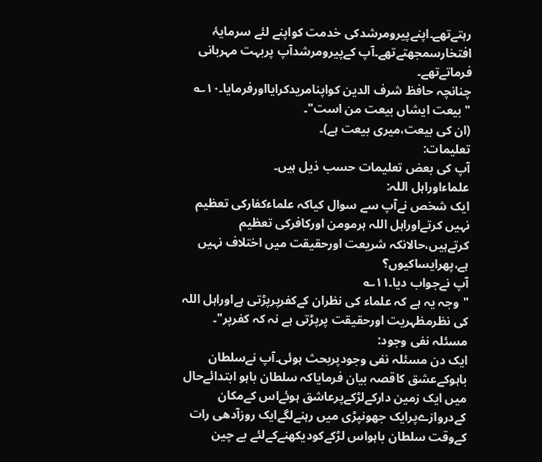رہتےتھے۔اپنےپیرومرشدکی خدمت کواپنے لئے سرمایۂ افتخارسمجھتےتھے۔آپ کےپیرومرشدآپ پربہت مہربانی فرماتےتھے۔
چنانچہ حافظ شرف الدین کواپنامریدکرایااورفرمایا۔۱۰؎
"بیعت ایشاں بیعت من است"۔
(ان کی بیعت،میری بیعت ہے)۔
تعلیمات:
آپ کی بعض تعلیمات حسب ذیل ہیں۔
علماءاوراہل اللہ:
ایک شخص نےآپ سے سوال کیاکہ علماءکفارکی تعظیم نہیں کرتےاوراہل اللہ ہرمومن اورکافرکی تعظیم کرتےہیں،حالانکہ شریعت اورحقیقت میں اختلاف نہیں ہے،پھرایساکیوں؟
آپ نےجواب دیا۔۱۱؎
"وجہ یہ ہے کہ علماء کی نظران کےکفرپرپڑتی ہےاوراہل اللہ کی نظرمظہریت اورحقیقت پرپڑتی ہے نہ کہ کفرپر"۔
مسئلہ نفی وجود:
ایک دن مسئلہ نفی وجودپربحث ہوئی۔آپ نےسلطان باہوکےعشق کاقصہ بیان فرمایاکہ سلطان باہو ابتدائےحال میں ایک زمین دارکےلڑکےپرعاشق ہوئےاس کےمکان کےدروازےپرایک جھونپڑی میں رہنےلگےایک روزآدھی رات کےوقت سلطان باہواس لڑکےکودیکھنےکےلئے بے چین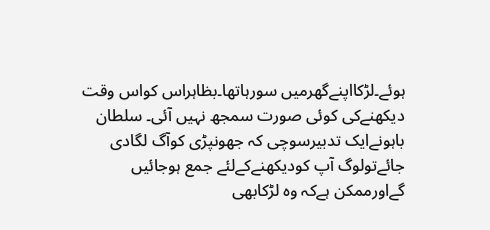ہوئے۔لڑکااپنےگھرمیں سورہاتھا۔بظاہراس کواس وقت دیکھنےکی کوئی صورت سمجھ نہیں آئی۔ سلطان باہونےایک تدبیرسوچی کہ جھونپڑی کوآگ لگادی جائےتولوگ آپ کودیکھنےکےلئے جمع ہوجائیں گےاورممکن ہےکہ وہ لڑکابھی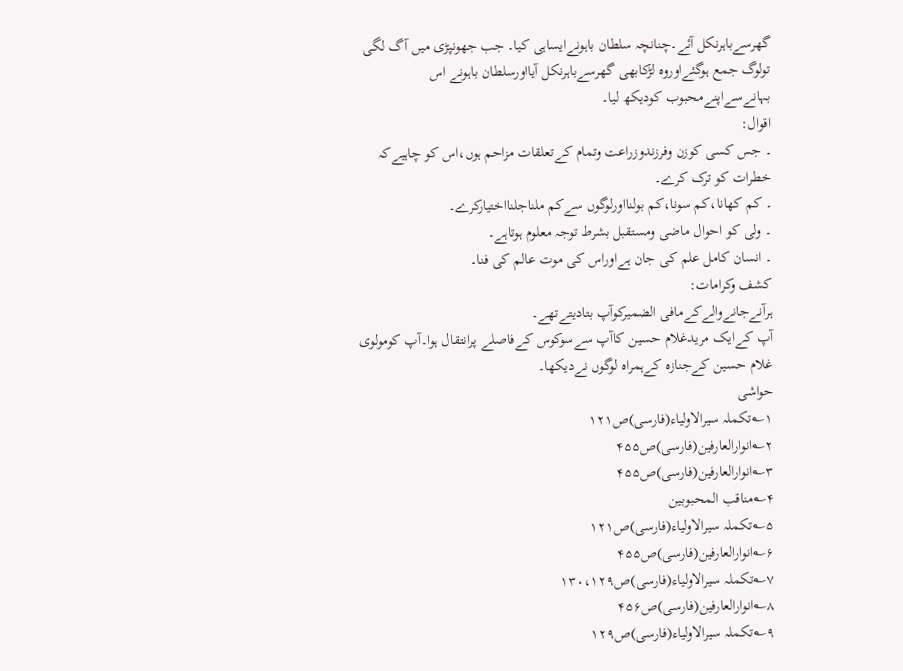گھرسےباہرنکل آئے۔چنانچہ سلطان باہونےایساہی کیا۔ جب جھونپڑی میں آگ لگی تولوگ جمع ہوگئےاوروہ لڑکابھی گھرسےباہرنکل آیااورسلطان باہونے اس بہانےسےاپنےمحبوب کودیکھ لیا۔
اقوال:
۔ جس کسی کوزن وفرزندوزراعت وتمام کےتعلقات مزاحم ہوں،اس کو چاہیےکہ خطرات کو ترک کرے۔
۔ کم کھانا،کم سونا،کم بولنااورلوگوں سےکم ملناجلنااختیارکرے۔
۔ ولی کو احوال ماضی ومستقبل بشرط توجہ معلوم ہوتاہے۔
۔ انسان کامل علم کی جان ہےاوراس کی موت عالم کی فنا۔
کشف وکرامات:
ہرآنےجانےوالےکےمافی الضمیرکوآپ بتادیتےتھے۔
آپ کےایک مریدغلام حسین کاآپ سےسوکوس کےفاصلے پرانتقال ہوا۔آپ کومولوی غلام حسین کےجنازہ کےہمراہ لوگوں نےدیکھا۔
حواشی
۱؎تکملہ سیرالاولیاء(فارسی)ص۱۲۱
۲؎انوارالعارفین(فارسی)ص۴۵۵
۳؎انوارالعارفین(فارسی)ص۴۵۵
۴؎مناقب المحبوبین
۵؎تکملہ سیرالاولیاء(فارسی)ص۱۲۱
۶؎انوارالعارفین(فارسی)ص۴۵۵
۷؎تکملہ سیرالاولیاء(فارسی)ص۱۳۰،۱۲۹
۸؎انوارالعارفین(فارسی)ص۴۵۶
۹؎تکملہ سیرالاولیاء(فارسی)ص۱۲۹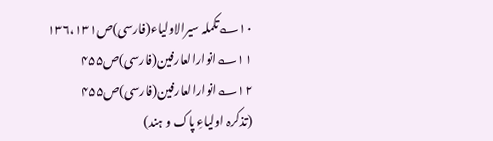۱۰؎تکملہ سیرالاولیاء(فارسی)ص۱۳۶،۱۳۱
۱۱؎انوارالعارفین(فارسی)ص۴۵۵
۱۲؎انوارالعارفین(فارسی)ص۴۵۵
(تذکرہ اولیاءِ پاک و ہند)